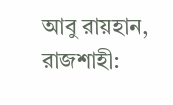আবু রায়হান, রাজশাহী: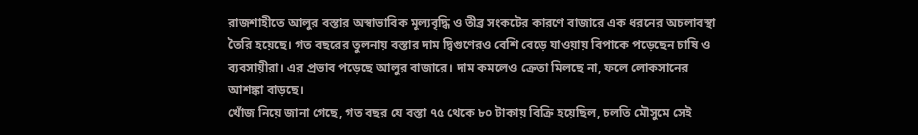রাজশাহীতে আলুর বস্তার অস্বাভাবিক মূল্যবৃদ্ধি ও তীব্র সংকটের কারণে বাজারে এক ধরনের অচলাবস্থা তৈরি হয়েছে। গত বছরের তুলনায় বস্তার দাম দ্বিগুণেরও বেশি বেড়ে যাওয়ায় বিপাকে পড়েছেন চাষি ও ব্যবসায়ীরা। এর প্রভাব পড়েছে আলুর বাজারে। দাম কমলেও ক্রেতা মিলছে না, ফলে লোকসানের আশঙ্কা বাড়ছে।
খোঁজ নিয়ে জানা গেছে, গত বছর যে বস্তা ৭৫ থেকে ৮০ টাকায় বিক্রি হয়েছিল, চলতি মৌসুমে সেই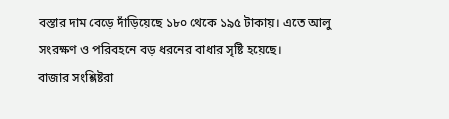বস্তার দাম বেড়ে দাঁড়িয়েছে ১৮০ থেকে ১৯৫ টাকায়। এতে আলু সংরক্ষণ ও পরিবহনে বড় ধরনের বাধার সৃষ্টি হয়েছে।
বাজার সংশ্লিষ্টরা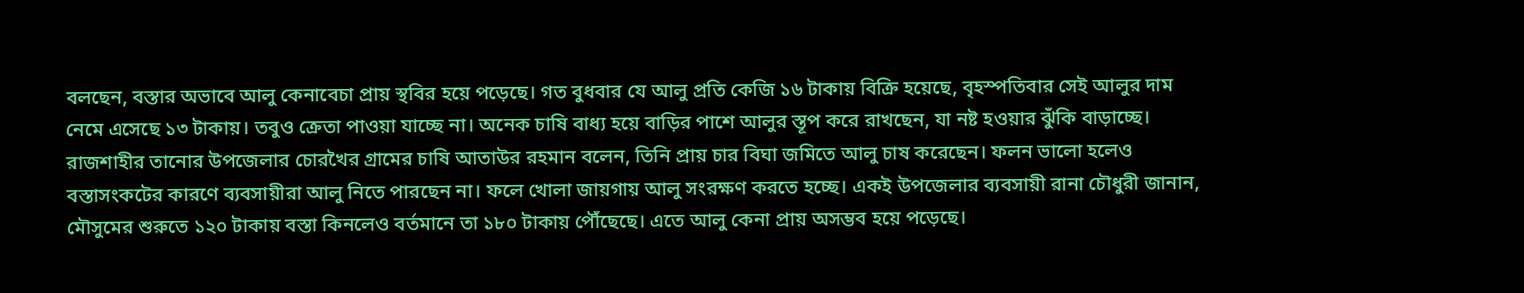বলছেন, বস্তার অভাবে আলু কেনাবেচা প্রায় স্থবির হয়ে পড়েছে। গত বুধবার যে আলু প্রতি কেজি ১৬ টাকায় বিক্রি হয়েছে, বৃহস্পতিবার সেই আলুর দাম নেমে এসেছে ১৩ টাকায়। তবুও ক্রেতা পাওয়া যাচ্ছে না। অনেক চাষি বাধ্য হয়ে বাড়ির পাশে আলুর স্তূপ করে রাখছেন, যা নষ্ট হওয়ার ঝুঁকি বাড়াচ্ছে।
রাজশাহীর তানোর উপজেলার চোরখৈর গ্রামের চাষি আতাউর রহমান বলেন, তিনি প্রায় চার বিঘা জমিতে আলু চাষ করেছেন। ফলন ভালো হলেও বস্তাসংকটের কারণে ব্যবসায়ীরা আলু নিতে পারছেন না। ফলে খোলা জায়গায় আলু সংরক্ষণ করতে হচ্ছে। একই উপজেলার ব্যবসায়ী রানা চৌধুরী জানান, মৌসুমের শুরুতে ১২০ টাকায় বস্তা কিনলেও বর্তমানে তা ১৮০ টাকায় পৌঁছেছে। এতে আলু কেনা প্রায় অসম্ভব হয়ে পড়েছে।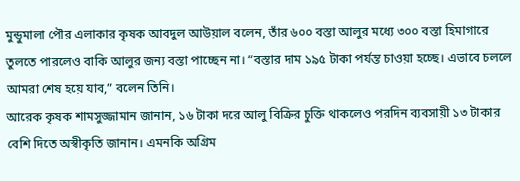মুন্ডুমালা পৌর এলাকার কৃষক আবদুল আউয়াল বলেন, তাঁর ৬০০ বস্তা আলুর মধ্যে ৩০০ বস্তা হিমাগারে তুলতে পারলেও বাকি আলুর জন্য বস্তা পাচ্ছেন না। “বস্তার দাম ১৯৫ টাকা পর্যন্ত চাওয়া হচ্ছে। এভাবে চললে আমরা শেষ হয়ে যাব,” বলেন তিনি।
আরেক কৃষক শামসুজ্জামান জানান, ১৬ টাকা দরে আলু বিক্রির চুক্তি থাকলেও পরদিন ব্যবসায়ী ১৩ টাকার বেশি দিতে অস্বীকৃতি জানান। এমনকি অগ্রিম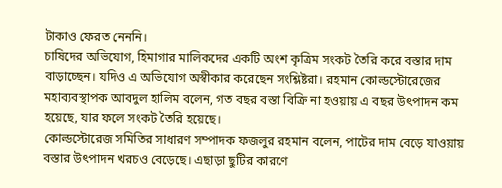টাকাও ফেরত নেননি।
চাষিদের অভিযোগ, হিমাগার মালিকদের একটি অংশ কৃত্রিম সংকট তৈরি করে বস্তার দাম বাড়াচ্ছেন। যদিও এ অভিযোগ অস্বীকার করেছেন সংশ্লিষ্টরা। রহমান কোল্ডস্টোরেজের মহাব্যবস্থাপক আবদুল হালিম বলেন, গত বছর বস্তা বিক্রি না হওয়ায় এ বছর উৎপাদন কম হয়েছে, যার ফলে সংকট তৈরি হয়েছে।
কোল্ডস্টোরেজ সমিতির সাধারণ সম্পাদক ফজলুর রহমান বলেন, পাটের দাম বেড়ে যাওয়ায় বস্তার উৎপাদন খরচও বেড়েছে। এছাড়া ছুটির কারণে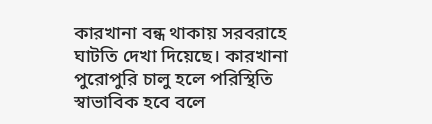কারখানা বন্ধ থাকায় সরবরাহে ঘাটতি দেখা দিয়েছে। কারখানা পুরোপুরি চালু হলে পরিস্থিতি স্বাভাবিক হবে বলে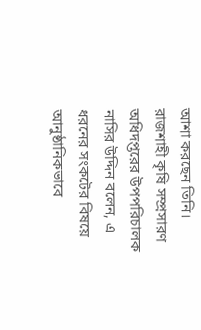আশা করছেন তিনি।
রাজশাহী কৃষি সম্প্রসারণ অধিদপ্তরের উপপরিচালক নাসির উদ্দিন বলেন, এ ধরনের সংকটের বিষয়ে আনুষ্ঠানিকভাবে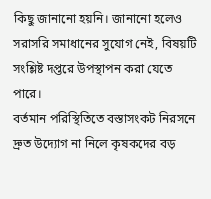কিছু জানানো হয়নি। জানানো হলেও সরাসরি সমাধানের সুযোগ নেই, বিষয়টি সংশ্লিষ্ট দপ্তরে উপস্থাপন করা যেতে পারে।
বর্তমান পরিস্থিতিতে বস্তাসংকট নিরসনে দ্রুত উদ্যোগ না নিলে কৃষকদের বড়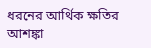ধরনের আর্থিক ক্ষতির আশঙ্কা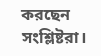করছেন সংশ্লিষ্টরা।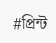#প্রিন্ট